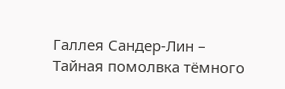Галлея Сандер-Лин – Тайная помолвка тёмного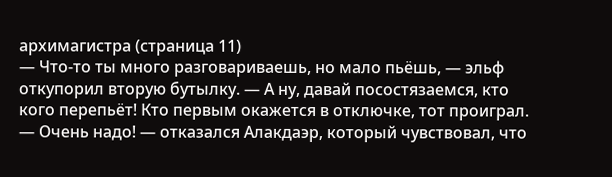архимагистра (страница 11)
— Что-то ты много разговариваешь, но мало пьёшь, — эльф откупорил вторую бутылку. — А ну, давай посостязаемся, кто кого перепьёт! Кто первым окажется в отключке, тот проиграл.
— Очень надо! — отказался Алакдаэр, который чувствовал, что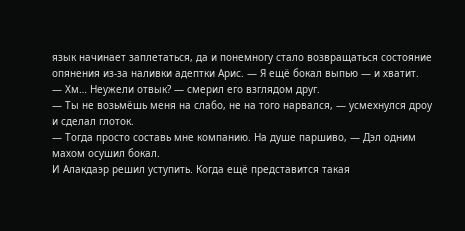язык начинает заплетаться, да и понемногу стало возвращаться состояние опянения из-за наливки адептки Арис. — Я ещё бокал выпью — и хватит.
— Хм… Неужели отвык? — смерил его взглядом друг.
— Ты не возьмёшь меня на слабо, не на того нарвался, — усмехнулся дроу и сделал глоток.
— Тогда просто составь мне компанию. На душе паршиво, — Дэл одним махом осушил бокал.
И Алакдаэр решил уступить. Когда ещё представится такая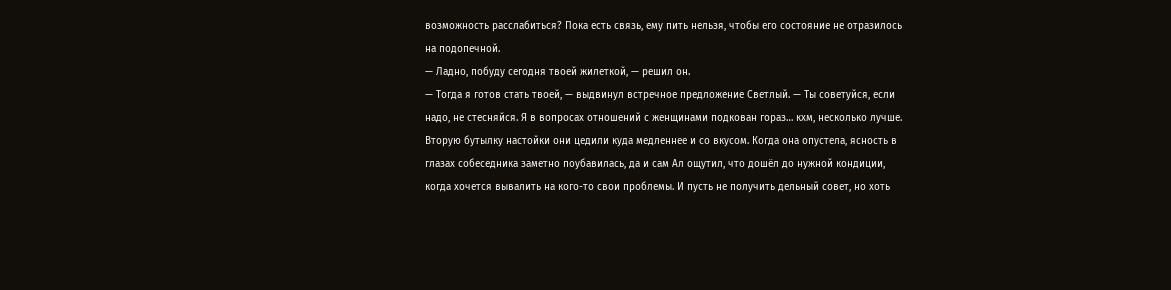возможность расслабиться? Пока есть связь, ему пить нельзя, чтобы его состояние не отразилось на подопечной.
— Ладно, побуду сегодня твоей жилеткой, — решил он.
— Тогда я готов стать твоей, — выдвинул встречное предложение Светлый. — Ты советуйся, если надо, не стесняйся. Я в вопросах отношений с женщинами подкован гораз… кхм, несколько лучше.
Вторую бутылку настойки они цедили куда медленнее и со вкусом. Когда она опустела, ясность в глазах собеседника заметно поубавилась, да и сам Ал ощутил, что дошёл до нужной кондиции, когда хочется вывалить на кого-то свои проблемы. И пусть не получить дельный совет, но хоть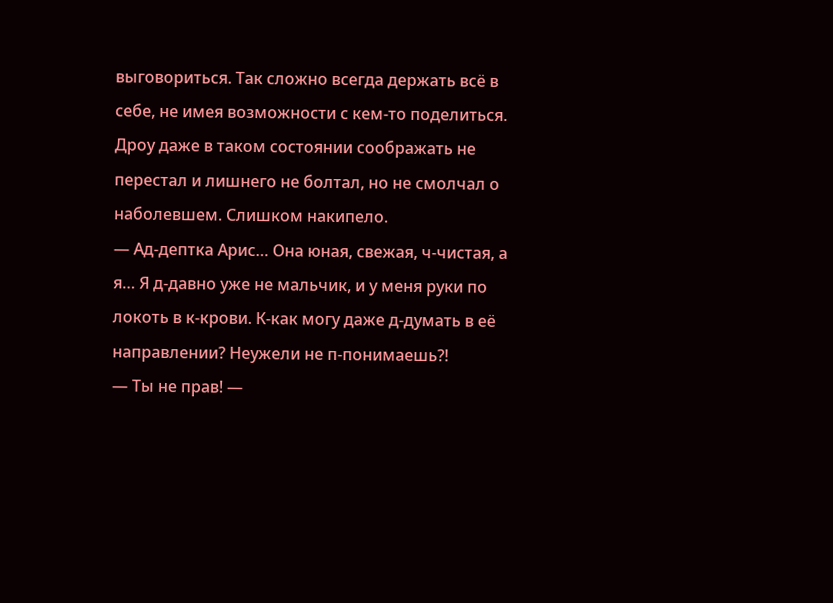выговориться. Так сложно всегда держать всё в себе, не имея возможности с кем-то поделиться.
Дроу даже в таком состоянии соображать не перестал и лишнего не болтал, но не смолчал о наболевшем. Слишком накипело.
— Ад-дептка Арис… Она юная, свежая, ч-чистая, а я… Я д-давно уже не мальчик, и у меня руки по локоть в к-крови. К-как могу даже д-думать в её направлении? Неужели не п-понимаешь?!
— Ты не прав! —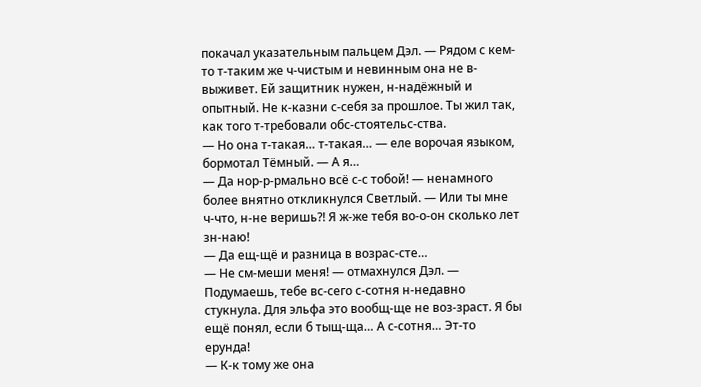покачал указательным пальцем Дэл. — Рядом с кем-то т-таким же ч-чистым и невинным она не в-выживет. Ей защитник нужен, н-надёжный и опытный. Не к-казни с-себя за прошлое. Ты жил так, как того т-требовали обс-стоятельс-ства.
— Но она т-такая… т-такая… — еле ворочая языком, бормотал Тёмный. — А я…
— Да нор-р-рмально всё с-с тобой! — ненамного более внятно откликнулся Светлый. — Или ты мне ч-что, н-не веришь?! Я ж-же тебя во-о-он сколько лет зн-наю!
— Да ещ-щё и разница в возрас-сте…
— Не см-меши меня! — отмахнулся Дэл. — Подумаешь, тебе вс-сего с-сотня н-недавно стукнула. Для эльфа это вообщ-ще не воз-зраст. Я бы ещё понял, если б тыщ-ща… А с-сотня… Эт-то ерунда!
— К-к тому же она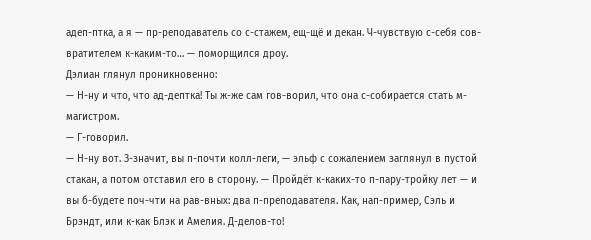адеп-птка, а я — пр-реподаватель со с-стажем, ещ-щё и декан. Ч-чувствую с-себя сов-вратителем к-каким-то… — поморщился дроу.
Дэлиан глянул проникновенно:
— Н-ну и что, что ад-дептка! Ты ж-же сам гов-ворил, что она с-собирается стать м-магистром.
— Г-говорил.
— Н-ну вот. З-значит, вы п-почти колл-леги, — эльф с сожалением заглянул в пустой стакан, а потом отставил его в сторону. — Пройдёт к-каких-то п-пару-тройку лет — и вы б-будете поч-чти на рав-вных: два п-преподавателя. Как, нап-пример, Сэль и Брэндт, или к-как Блэк и Амелия. Д-делов-то!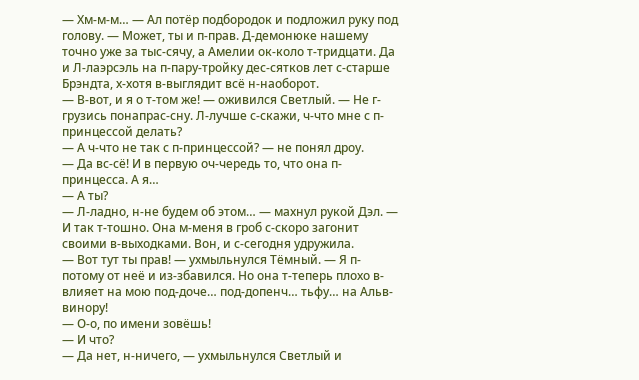— Хм-м-м… — Ал потёр подбородок и подложил руку под голову. — Может, ты и п-прав. Д-демонюке нашему точно уже за тыс-сячу, а Амелии ок-коло т-тридцати. Да и Л-лаэрсэль на п-пару-тройку дес-сятков лет с-старше Брэндта, х-хотя в-выглядит всё н-наоборот.
— В-вот, и я о т-том же! — оживился Светлый. — Не г-грузись понапрас-сну. Л-лучше с-скажи, ч-что мне с п-принцессой делать?
— А ч-что не так с п-принцессой? — не понял дроу.
— Да вс-сё! И в первую оч-чередь то, что она п-принцесса. А я…
— А ты?
— Л-ладно, н-не будем об этом… — махнул рукой Дэл. — И так т-тошно. Она м-меня в гроб с-скоро загонит своими в-выходками. Вон, и с-сегодня удружила.
— Вот тут ты прав! — ухмыльнулся Тёмный. — Я п-потому от неё и из-збавился. Но она т-теперь плохо в-влияет на мою под-доче… под-допенч… тьфу… на Альв-винору!
— О-о, по имени зовёшь!
— И что?
— Да нет, н-ничего, — ухмыльнулся Светлый и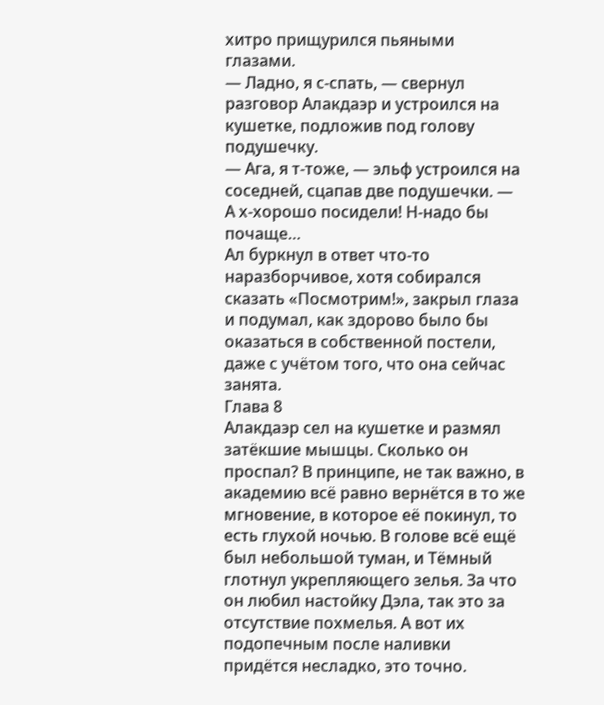хитро прищурился пьяными глазами.
— Ладно, я с-спать, — свернул разговор Алакдаэр и устроился на кушетке, подложив под голову подушечку.
— Ага, я т-тоже, — эльф устроился на соседней, сцапав две подушечки. — А х-хорошо посидели! Н-надо бы почаще…
Ал буркнул в ответ что-то наразборчивое, хотя собирался сказать «Посмотрим!», закрыл глаза и подумал, как здорово было бы оказаться в собственной постели, даже с учётом того, что она сейчас занята.
Глава 8
Алакдаэр сел на кушетке и размял затёкшие мышцы. Сколько он проспал? В принципе, не так важно, в академию всё равно вернётся в то же мгновение, в которое её покинул, то есть глухой ночью. В голове всё ещё был небольшой туман, и Тёмный глотнул укрепляющего зелья. За что он любил настойку Дэла, так это за отсутствие похмелья. А вот их подопечным после наливки придётся несладко, это точно.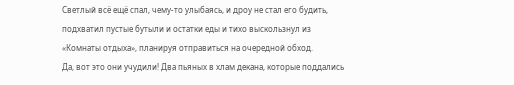Светлый всё ещё спал, чему-то улыбаясь, и дроу не стал его будить, подхватил пустые бутыли и остатки еды и тихо выскользнул из «Комнаты отдыха», планируя отправиться на очередной обход.
Да, вот это они учудили! Два пьяных в хлам декана, которые поддались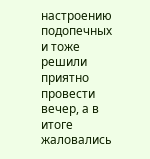настроению подопечных и тоже решили приятно провести вечер, а в итоге жаловались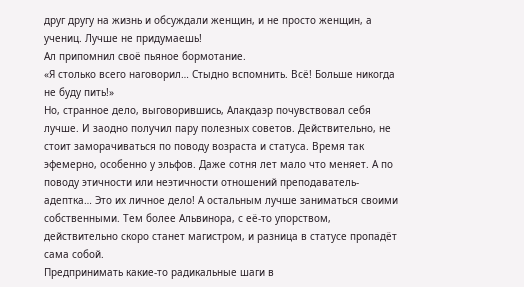друг другу на жизнь и обсуждали женщин, и не просто женщин, а учениц. Лучше не придумаешь!
Ал припомнил своё пьяное бормотание.
«Я столько всего наговорил… Стыдно вспомнить. Всё! Больше никогда не буду пить!»
Но, странное дело, выговорившись, Алакдаэр почувствовал себя лучше. И заодно получил пару полезных советов. Действительно, не стоит заморачиваться по поводу возраста и статуса. Время так эфемерно, особенно у эльфов. Даже сотня лет мало что меняет. А по поводу этичности или неэтичности отношений преподаватель-адептка… Это их личное дело! А остальным лучше заниматься своими собственными. Тем более Альвинора, с её-то упорством, действительно скоро станет магистром, и разница в статусе пропадёт сама собой.
Предпринимать какие-то радикальные шаги в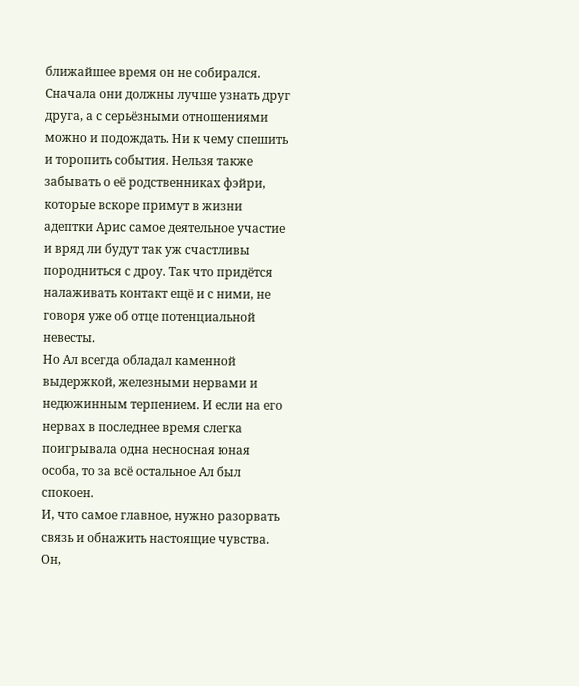ближайшее время он не собирался. Сначала они должны лучше узнать друг друга, а с серьёзными отношениями можно и подождать. Ни к чему спешить и торопить события. Нельзя также забывать о её родственниках фэйри, которые вскоре примут в жизни адептки Арис самое деятельное участие и вряд ли будут так уж счастливы породниться с дроу. Так что придётся налаживать контакт ещё и с ними, не говоря уже об отце потенциальной невесты.
Но Ал всегда обладал каменной выдержкой, железными нервами и недюжинным терпением. И если на его нервах в последнее время слегка поигрывала одна несносная юная особа, то за всё остальное Ал был спокоен.
И, что самое главное, нужно разорвать связь и обнажить настоящие чувства. Он,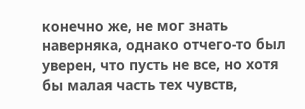конечно же, не мог знать наверняка, однако отчего-то был уверен, что пусть не все, но хотя бы малая часть тех чувств,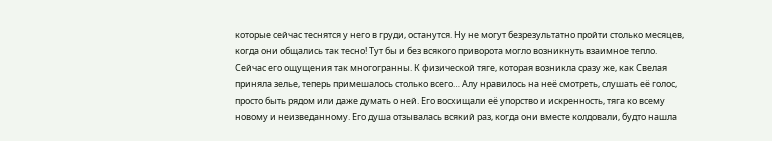которые сейчас теснятся у него в груди, останутся. Ну не могут безрезультатно пройти столько месяцев, когда они общались так тесно! Тут бы и без всякого приворота могло возникнуть взаимное тепло.
Сейчас его ощущения так многогранны. К физической тяге, которая возникла сразу же, как Свелая приняла зелье, теперь примешалось столько всего… Алу нравилось на неё смотреть, слушать её голос, просто быть рядом или даже думать о ней. Его восхищали её упорство и искренность, тяга ко всему новому и неизведанному. Его душа отзывалась всякий раз, когда они вместе колдовали, будто нашла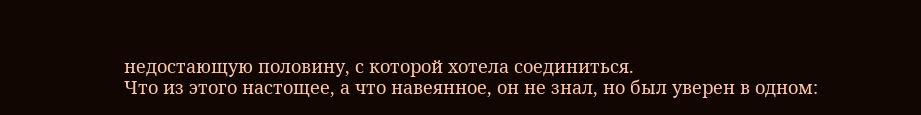недостающую половину, с которой хотела соединиться.
Что из этого настощее, а что навеянное, он не знал, но был уверен в одном: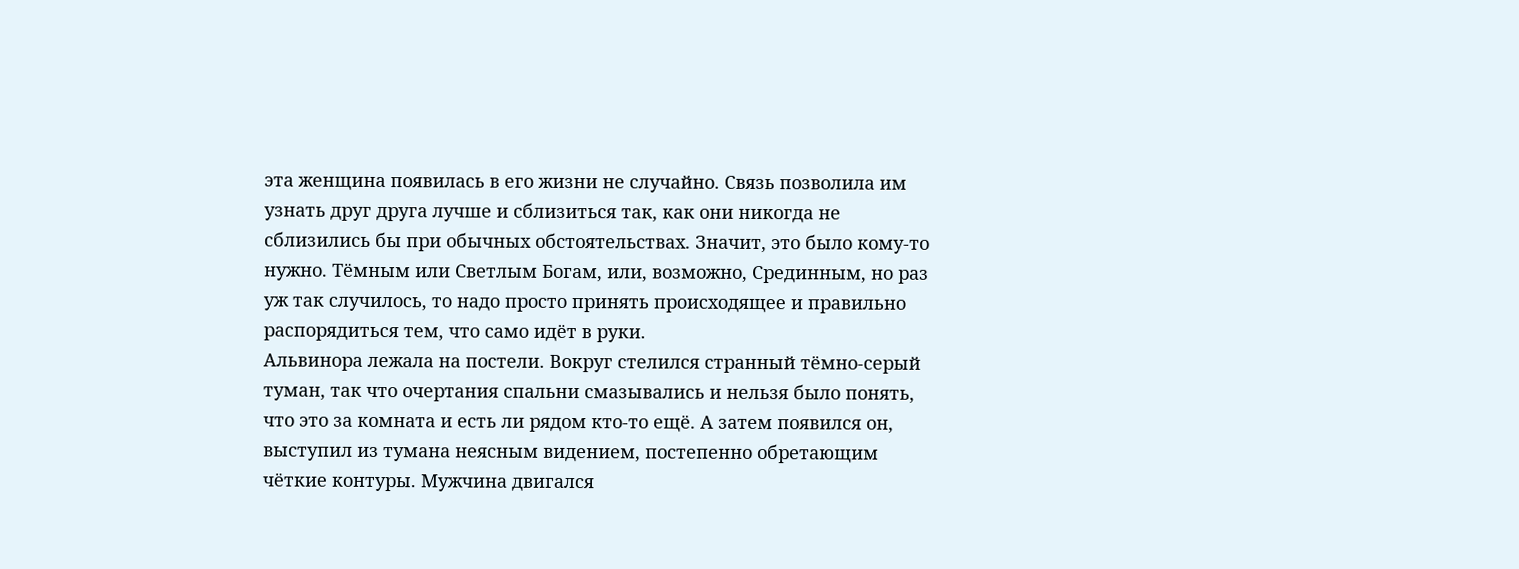эта женщина появилась в его жизни не случайно. Связь позволила им узнать друг друга лучше и сблизиться так, как они никогда не сблизились бы при обычных обстоятельствах. Значит, это было кому-то нужно. Тёмным или Светлым Богам, или, возможно, Срединным, но раз уж так случилось, то надо просто принять происходящее и правильно распорядиться тем, что само идёт в руки.
Альвинора лежала на постели. Вокруг стелился странный тёмно-серый туман, так что очертания спальни смазывались и нельзя было понять, что это за комната и есть ли рядом кто-то ещё. А затем появился он, выступил из тумана неясным видением, постепенно обретающим чёткие контуры. Мужчина двигался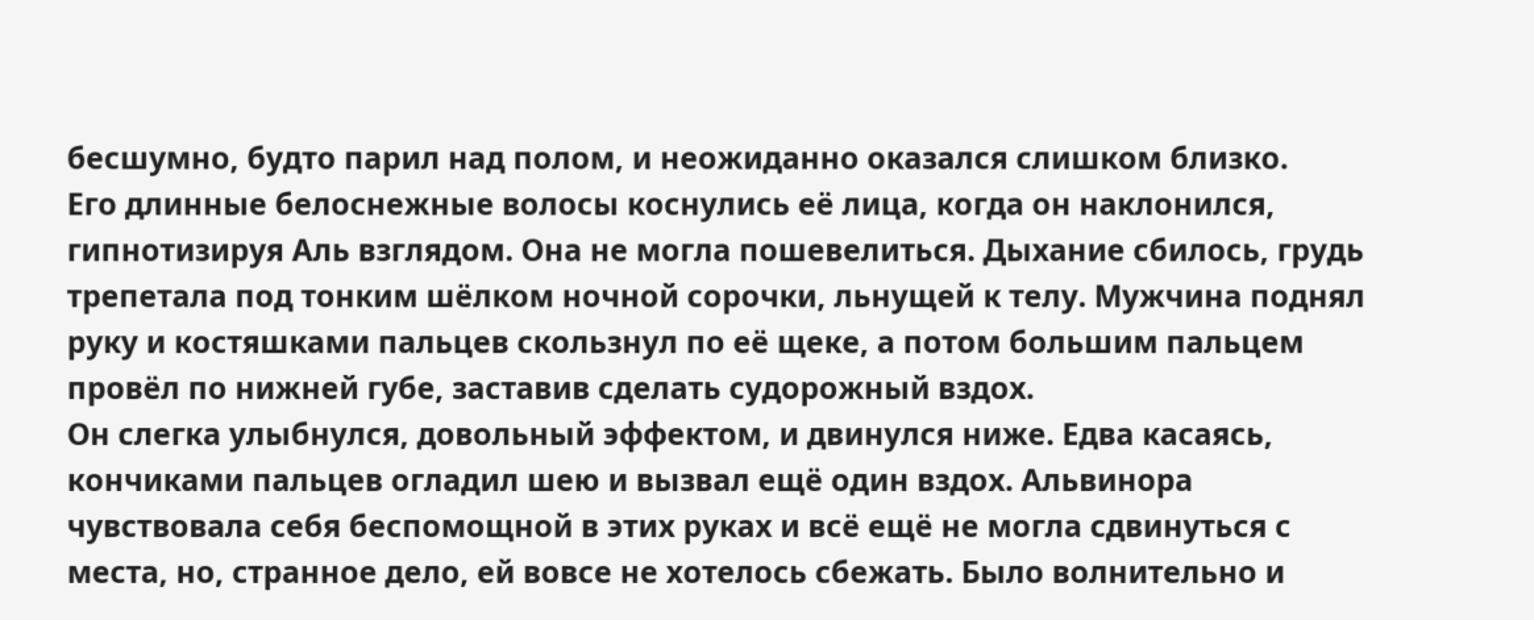бесшумно, будто парил над полом, и неожиданно оказался слишком близко.
Его длинные белоснежные волосы коснулись её лица, когда он наклонился, гипнотизируя Аль взглядом. Она не могла пошевелиться. Дыхание сбилось, грудь трепетала под тонким шёлком ночной сорочки, льнущей к телу. Мужчина поднял руку и костяшками пальцев скользнул по её щеке, а потом большим пальцем провёл по нижней губе, заставив сделать судорожный вздох.
Он слегка улыбнулся, довольный эффектом, и двинулся ниже. Едва касаясь, кончиками пальцев огладил шею и вызвал ещё один вздох. Альвинора чувствовала себя беспомощной в этих руках и всё ещё не могла сдвинуться с места, но, странное дело, ей вовсе не хотелось сбежать. Было волнительно и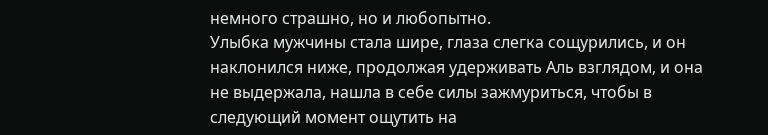немного страшно, но и любопытно.
Улыбка мужчины стала шире, глаза слегка сощурились, и он наклонился ниже, продолжая удерживать Аль взглядом, и она не выдержала, нашла в себе силы зажмуриться, чтобы в следующий момент ощутить на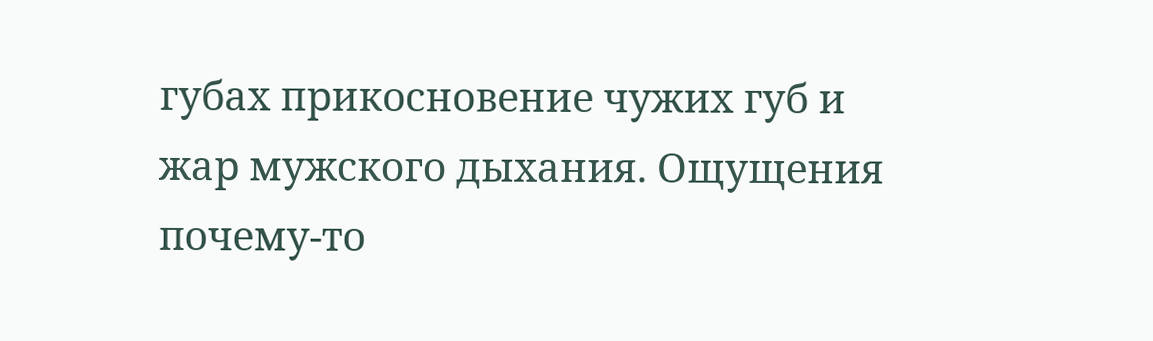губах прикосновение чужих губ и жар мужского дыхания. Ощущения почему-то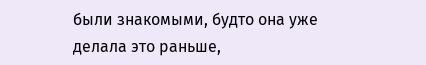были знакомыми, будто она уже делала это раньше,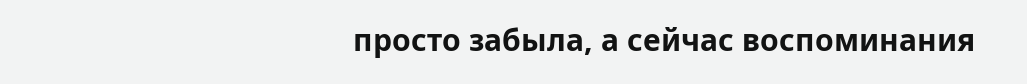просто забыла, а сейчас воспоминания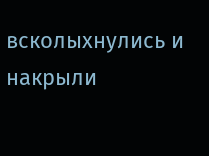всколыхнулись и накрыли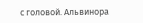с головой. Альвинора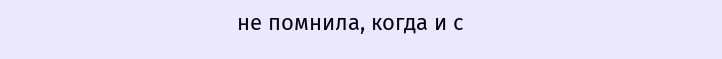не помнила, когда и с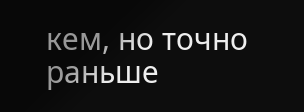кем, но точно раньше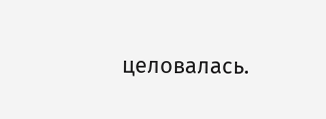целовалась.